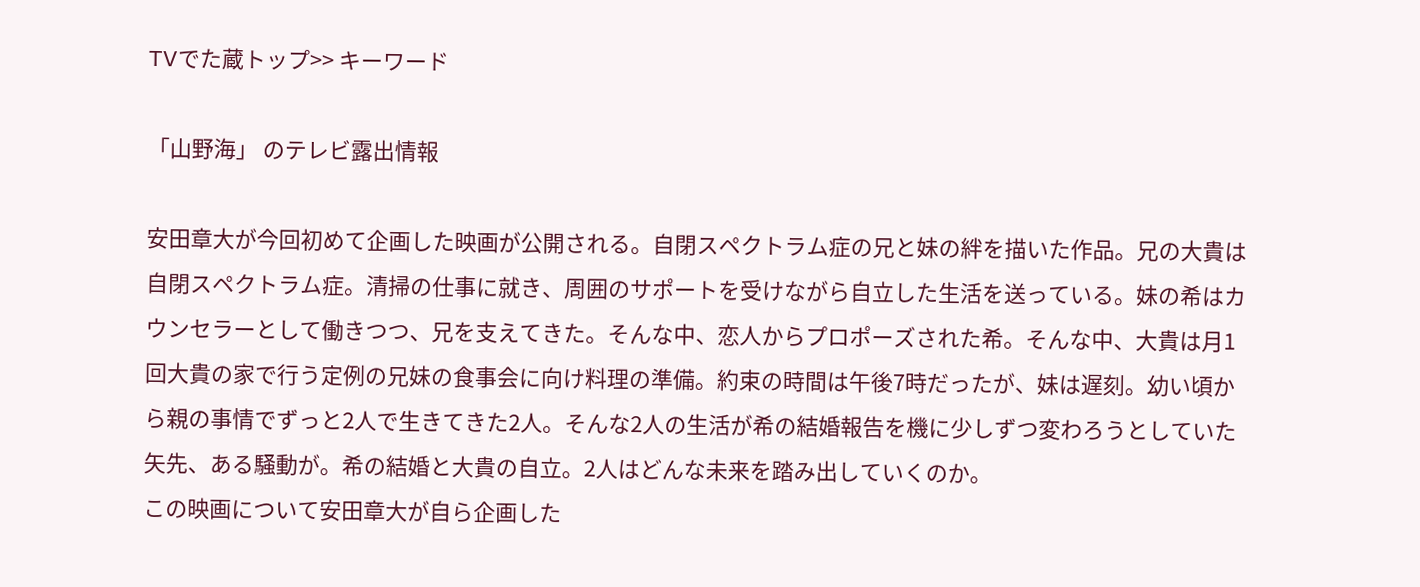TVでた蔵トップ>> キーワード

「山野海」 のテレビ露出情報

安田章大が今回初めて企画した映画が公開される。自閉スペクトラム症の兄と妹の絆を描いた作品。兄の大貴は自閉スペクトラム症。清掃の仕事に就き、周囲のサポートを受けながら自立した生活を送っている。妹の希はカウンセラーとして働きつつ、兄を支えてきた。そんな中、恋人からプロポーズされた希。そんな中、大貴は月1回大貴の家で行う定例の兄妹の食事会に向け料理の準備。約束の時間は午後7時だったが、妹は遅刻。幼い頃から親の事情でずっと2人で生きてきた2人。そんな2人の生活が希の結婚報告を機に少しずつ変わろうとしていた矢先、ある騒動が。希の結婚と大貴の自立。2人はどんな未来を踏み出していくのか。
この映画について安田章大が自ら企画した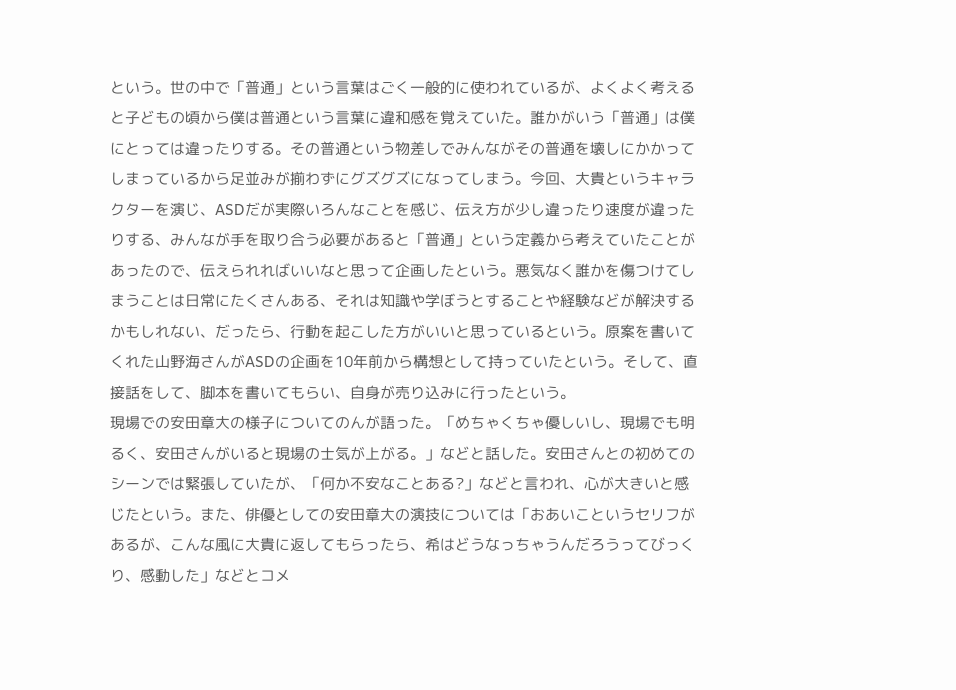という。世の中で「普通」という言葉はごく一般的に使われているが、よくよく考えると子どもの頃から僕は普通という言葉に違和感を覚えていた。誰かがいう「普通」は僕にとっては違ったりする。その普通という物差しでみんながその普通を壊しにかかってしまっているから足並みが揃わずにグズグズになってしまう。今回、大貴というキャラクターを演じ、ASDだが実際いろんなことを感じ、伝え方が少し違ったり速度が違ったりする、みんなが手を取り合う必要があると「普通」という定義から考えていたことがあったので、伝えられればいいなと思って企画したという。悪気なく誰かを傷つけてしまうことは日常にたくさんある、それは知識や学ぼうとすることや経験などが解決するかもしれない、だったら、行動を起こした方がいいと思っているという。原案を書いてくれた山野海さんがASDの企画を10年前から構想として持っていたという。そして、直接話をして、脚本を書いてもらい、自身が売り込みに行ったという。
現場での安田章大の様子についてのんが語った。「めちゃくちゃ優しいし、現場でも明るく、安田さんがいると現場の士気が上がる。」などと話した。安田さんとの初めてのシーンでは緊張していたが、「何か不安なことある?」などと言われ、心が大きいと感じたという。また、俳優としての安田章大の演技については「おあいこというセリフがあるが、こんな風に大貴に返してもらったら、希はどうなっちゃうんだろうってびっくり、感動した」などとコメ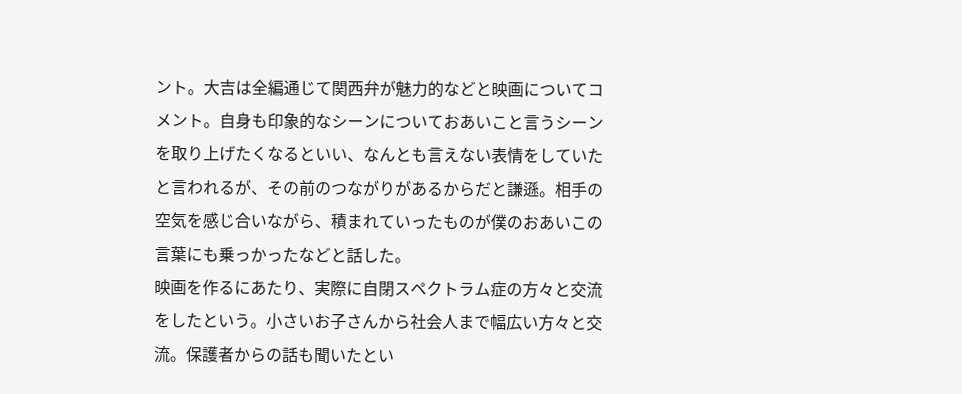ント。大吉は全編通じて関西弁が魅力的などと映画についてコメント。自身も印象的なシーンについておあいこと言うシーンを取り上げたくなるといい、なんとも言えない表情をしていたと言われるが、その前のつながりがあるからだと謙遜。相手の空気を感じ合いながら、積まれていったものが僕のおあいこの言葉にも乗っかったなどと話した。
映画を作るにあたり、実際に自閉スペクトラム症の方々と交流をしたという。小さいお子さんから社会人まで幅広い方々と交流。保護者からの話も聞いたとい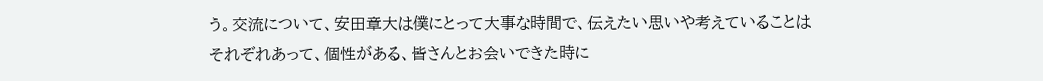う。交流について、安田章大は僕にとって大事な時間で、伝えたい思いや考えていることはそれぞれあって、個性がある、皆さんとお会いできた時に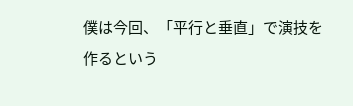僕は今回、「平行と垂直」で演技を作るという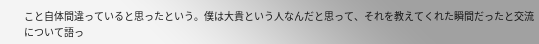こと自体間違っていると思ったという。僕は大貴という人なんだと思って、それを教えてくれた瞬間だったと交流について語っ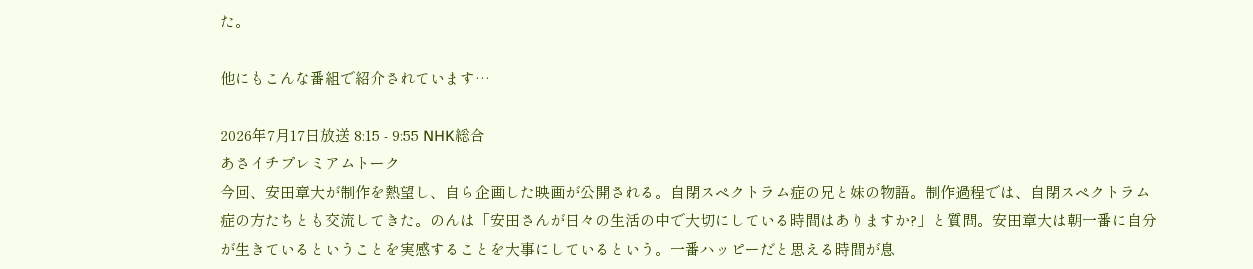た。

他にもこんな番組で紹介されています…

2026年7月17日放送 8:15 - 9:55 NHK総合
あさイチプレミアムトーク
今回、安田章大が制作を熱望し、自ら企画した映画が公開される。自閉スペクトラム症の兄と妹の物語。制作過程では、自閉スペクトラム症の方たちとも交流してきた。のんは「安田さんが日々の生活の中で大切にしている時間はありますか?」と質問。安田章大は朝一番に自分が生きているということを実感することを大事にしているという。一番ハッピーだと思える時間が息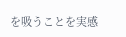を吸うことを実感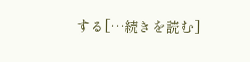する[…続きを読む]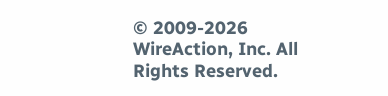© 2009-2026 WireAction, Inc. All Rights Reserved.